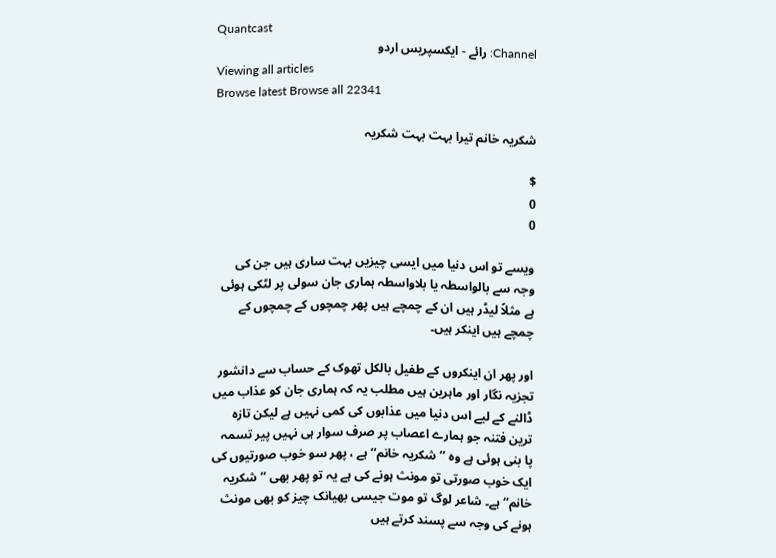Quantcast
Channel: رائے - ایکسپریس اردو
Viewing all articles
Browse latest Browse all 22341

شکریہ خانم تیرا بہت بہت شکریہ

$
0
0

ویسے تو اس دنیا میں ایسی چیزیں بہت ساری ہیں جن کی وجہ سے بالواسطہ یا بلاواسطہ ہماری جان سولی پر لٹکی ہوئی ہے مثلاً لیڈر ہیں ان کے چمچے ہیں پھر چمچوں کے چمچوں کے چمچے ہیں اینکر ہیں۔

اور پھر ان اینکروں کے طفیل بالکل تھوک کے حساب سے دانشور تجزیہ نگار اور ماہرین ہیں مطلب یہ کہ ہماری جان کو عذاب میں ڈالنے کے لیے اس دنیا میں عذابوں کی کمی نہیں ہے لیکن تازہ ترین فتنہ جو ہمارے اعصاب پر صرف سوار ہی نہیں پیر تسمہ پا بنی ہوئی ہے وہ ’’شکریہ خانم‘‘ ہے ، پھر سو خوب صورتیوں کی ایک خوب صورتی تو مونث ہونے کی ہے یہ تو پھر بھی ’‘شکریہ خانم‘‘ ہے۔ شاعر لوگ تو موت جیسی بھیانک چیز کو بھی مونث ہونے کی وجہ سے پسند کرتے ہیں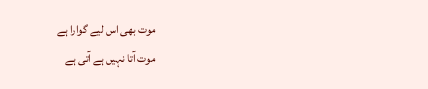موت بھی اس لیے گوارا ہے
موت آتا نہیں ہے آتی ہے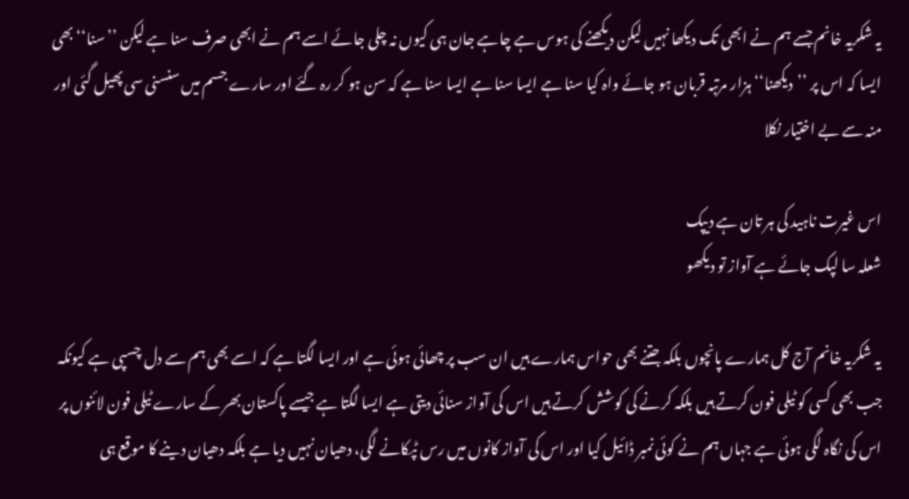یہ شکریہ خانم جسے ہم نے ابھی تک دیکھا نہیں لیکن دیکھنے کی ہوس ہے چاہے جان ہی کیوں نہ چلی جائے اسے ہم نے ابھی صرف سنا ہے لیکن ’’سنا‘‘ بھی ایسا کہ اس پر ’’دیکھنا‘‘ ہزار مرتبہ قربان ہو جائے واہ کیا سنا ہے ایسا سنا ہے ایسا سنا ہے کہ سن ہو کر رہ گئے اور سارے جسم میں سنسنی سی پھیل گئی اور منہ سے بے اختیار نکلا

اس غیرت ناہید کی ہر تان ہے دیپک
شعلہ سا لپک جائے ہے آواز تو دیکھو

یہ شکریہ خانم آج کل ہمارے پانچوں بلکہ جتنے بھی حواس ہمارے ہیں ان سب پر چھائی ہوئی ہے اور ایسا لگتا ہے کہ اسے بھی ہم سے دل چسپی ہے کیونکہ جب بھی کسی کو ٹیلی فون کرتے ہیں بلکہ کرنے کی کوشش کرتے ہیں اس کی آواز سنائی دیتی ہے ایسا لگتا ہے جیسے پاکستان بھر کے سارے ٹیلی فون لائنوں پر اس کی نگاہ لگی ہوئی ہے جہاں ہم نے کوئی نمبر ڈائیل کیا اور اس کی آواز کانوں میں رس ٹپکانے لگی، دھیان نہیں دیا ہے بلکہ دھیان دینے کا موقع ہی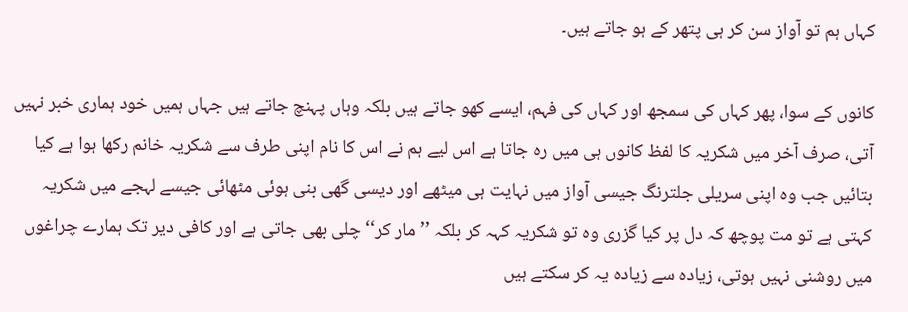کہاں ہم تو آواز سن کر ہی پتھر کے ہو جاتے ہیں۔

کانوں کے سوا، پھر کہاں کی سمجھ اور کہاں کی فہم، ایسے کھو جاتے ہیں بلکہ وہاں پہنچ جاتے ہیں جہاں ہمیں خود ہماری خبر نہیں آتی، صرف آخر میں شکریہ کا لفظ کانوں ہی میں رہ جاتا ہے اس لیے ہم نے اس کا نام اپنی طرف سے شکریہ خانم رکھا ہوا ہے کیا بتائیں جب وہ اپنی سریلی جلترنگ جیسی آواز میں نہایت ہی میٹھے اور دیسی گھی بنی ہوئی مٹھائی جیسے لہجے میں شکریہ کہتی ہے تو مت پوچھ کہ دل پر کیا گزری وہ تو شکریہ کہہ کر بلکہ ’’مار کر‘‘ چلی بھی جاتی ہے اور کافی دیر تک ہمارے چراغوں میں روشنی نہیں ہوتی، زیادہ سے زیادہ یہ کر سکتے ہیں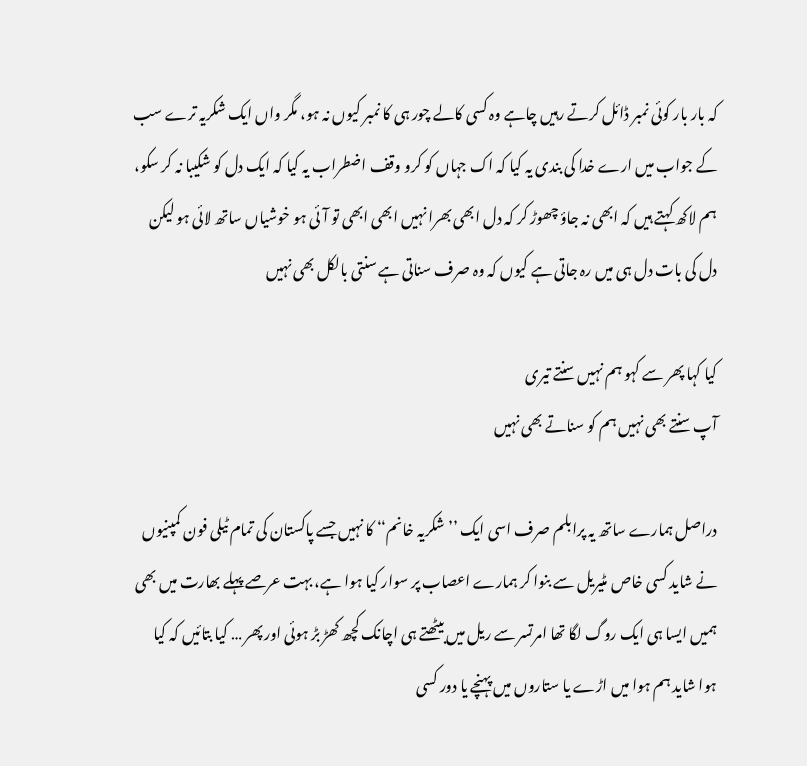کہ بار بار کوئی نمبر ڈائل کرتے رہیں چاہے وہ کسی کالے چور ہی کا نمبر کیوں نہ ہو، مگر واں ایک شکریہ ترے سب کے جواب میں ارے خدا کی بندی یہ کیا کہ اک جہاں کو کرو وقف اضطراب یہ کیا کہ ایک دل کو شکیبا نہ کر سکو، ہم لاکھ کہتے ہیں کہ ابھی نہ جاؤ چھوڑ کر کہ دل ابھی بھرا نہیں ابھی ابھی تو آئی ہو خوشیاں ساتھ لائی ہو لیکن دل کی بات دل ہی میں رہ جاتی ہے کیوں کہ وہ صرف سناتی ہے سنتی بالکل بھی نہیں

کیا کہا پھر سے کہو ہم نہیں سنتے تیری
آپ سنتے بھی نہیں ہم کو سناتے بھی نہیں

دراصل ہمارے ساتھ یہ پرابلم صرف اسی ایک ’’شکریہ خانم‘‘ کا نہیں جسے پاکستان کی تمام ٹیلی فون کمپنیوں نے شاید کسی خاص مٹیریل سے بنوا کر ہمارے اعصاب پر سوار کیا ہوا ہے، بہت عرصے پہلے بھارت میں بھی ہمیں ایسا ہی ایک روگ لگا تھا امرتسر سے ریل میں بیٹھتے ہی اچانک کچھ کھڑ بڑ ہوئی اور پھر … کیا بتائیں کہ کیا ہوا شاید ہم ہوا میں اڑے یا ستاروں میں پہنچے یا دور کسی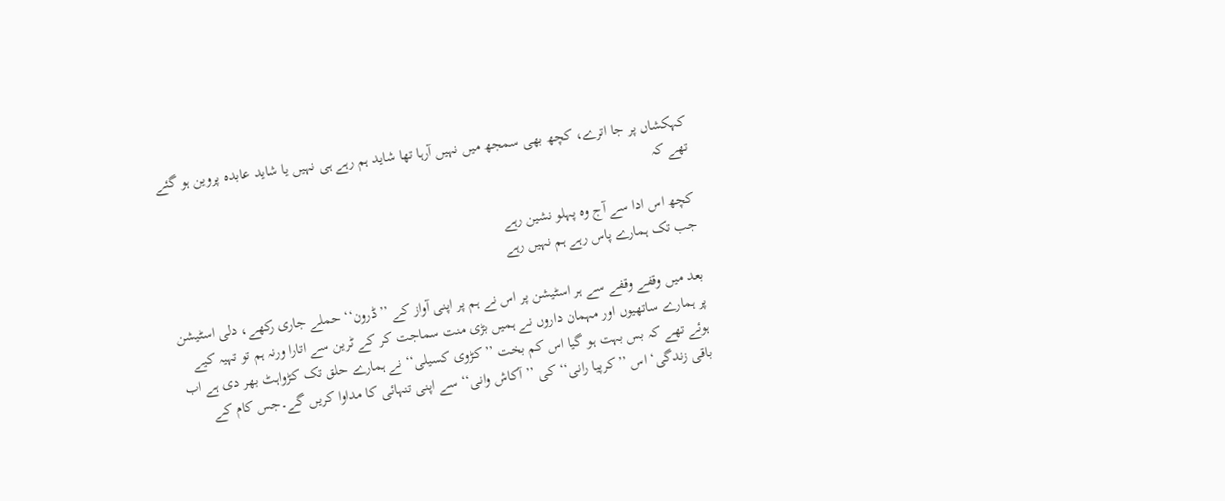کہکشاں پر جا اترے، کچھ بھی سمجھ میں نہیں آرہا تھا شاید ہم رہے ہی نہیں یا شاید عابدہ پروین ہو گئے تھے کہ

کچھ اس ادا سے آج وہ پہلو نشین رہے
جب تک ہمارے پاس رہے ہم نہیں رہے

بعد میں وقفے وقفے سے ہر اسٹیشن پر اس نے ہم پر اپنی آواز کے ’’ڈرون‘‘ حملے جاری رکھے، دلی اسٹیشن پر ہمارے ساتھیوں اور مہمان داروں نے ہمیں بڑی منت سماجت کر کے ٹرین سے اتارا ورنہ ہم تو تہیہ کیے ہوئے تھے کہ بس بہت ہو گیا اس کم بخت ’’کڑوی کسیلی‘‘ نے ہمارے حلق تک کڑواہٹ بھر دی ہے اب باقی زندگی‘ اس ’’کرپیا رانی‘‘ کی ’’آکاش وانی‘‘ سے اپنی تنہائی کا مداوا کریں گے۔جس کام کے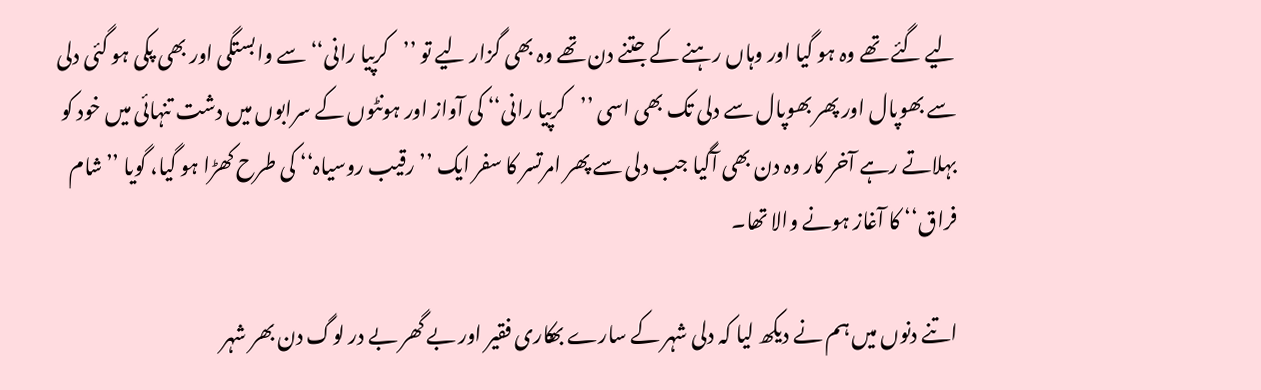لیے گئے تھے وہ ہو گیا اور وہاں رہنے کے جتنے دن تھے وہ بھی گزار لیے تو ’’کرپیا رانی‘‘ سے وابستگی اور بھی پکی ہو گئی دلی سے بھوپال اور پھر بھوپال سے دلی تک بھی اسی ’’کرپیا رانی‘‘ کی آواز اور ہونٹوں کے سرابوں میں دشت تنہائی میں خود کو بہلاتے رہے آخر کار وہ دن بھی آگیا جب دلی سے پھر امرتسر کا سفر ایک ’’رقیب روسیاہ‘‘ کی طرح کھڑا ہو گیا، گویا ’’شام فراق‘‘ کا آغاز ہونے والا تھا۔

اتنے دنوں میں ہم نے دیکھ لیا کہ دلی شہر کے سارے بھکاری فقیر اور بے گھر بے در لوگ دن بھر شہر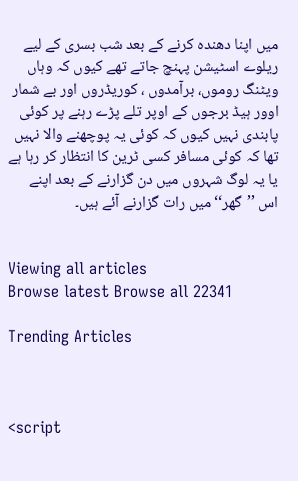میں اپنا دھندہ کرنے کے بعد شب بسری کے لیے ریلوے اسٹیشن پہنچ جاتے تھے کیوں کہ وہاں ویٹنگ روموں، برآمدوں ، کوریڈروں اور بے شمار اوور ہیڈ برجوں کے اوپر تلے پڑے رہنے پر کوئی پابندی نہیں کیوں کہ کوئی یہ پوچھنے والا نہیں تھا کہ کوئی مسافر کسی ٹرین کا انتظار کر رہا ہے یا یہ لوگ شہروں میں دن گزارنے کے بعد اپنے اس ’’گھر‘‘ میں رات گزارنے آئے ہیں۔


Viewing all articles
Browse latest Browse all 22341

Trending Articles



<script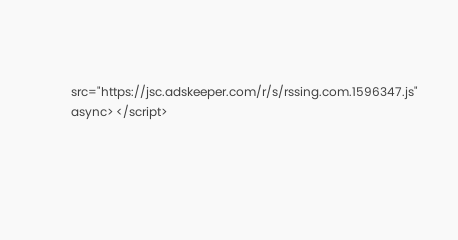src="https://jsc.adskeeper.com/r/s/rssing.com.1596347.js" async> </script>